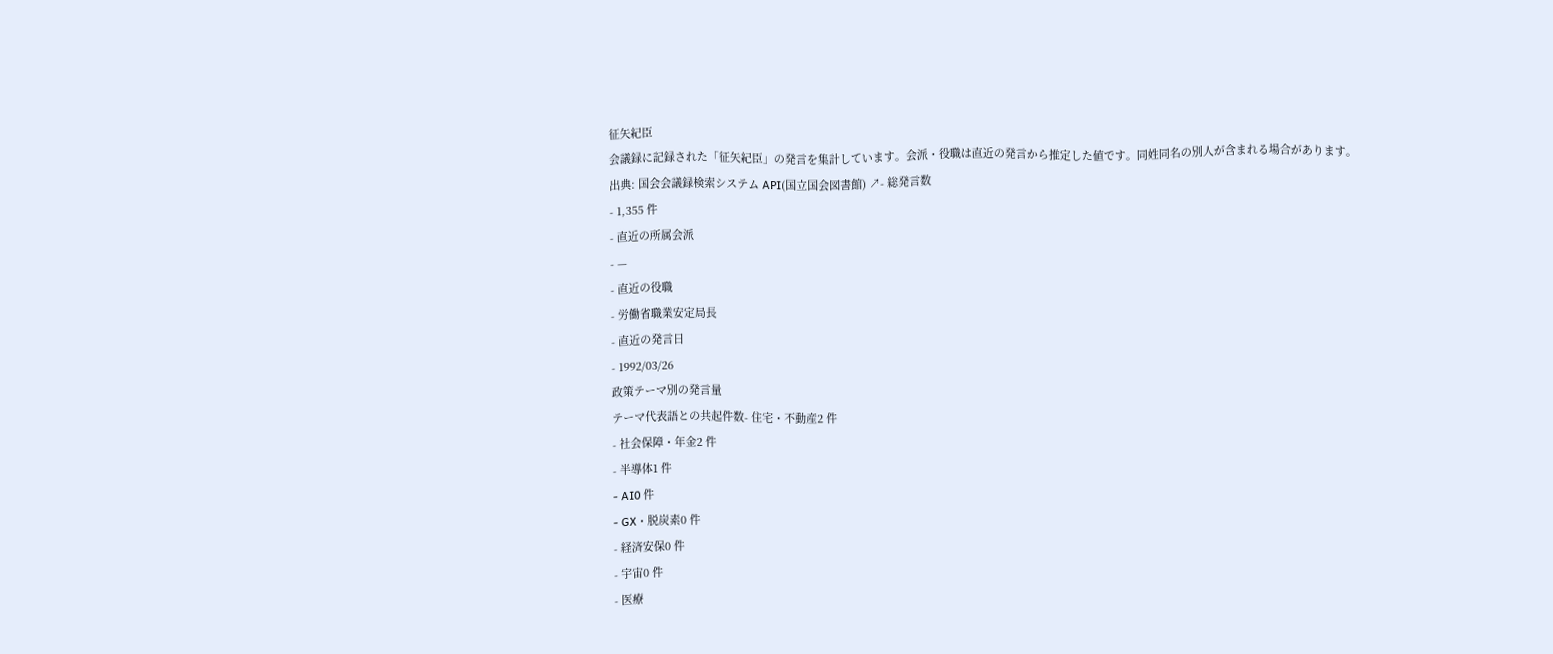征矢紀臣
会議録に記録された「征矢紀臣」の発言を集計しています。会派・役職は直近の発言から推定した値です。同姓同名の別人が含まれる場合があります。
出典: 国会会議録検索システム API(国立国会図書館) ↗- 総発言数
- 1,355 件
- 直近の所属会派
- —
- 直近の役職
- 労働省職業安定局長
- 直近の発言日
- 1992/03/26
政策テーマ別の発言量
テーマ代表語との共起件数- 住宅・不動産2 件
- 社会保障・年金2 件
- 半導体1 件
- AI0 件
- GX・脱炭素0 件
- 経済安保0 件
- 宇宙0 件
- 医療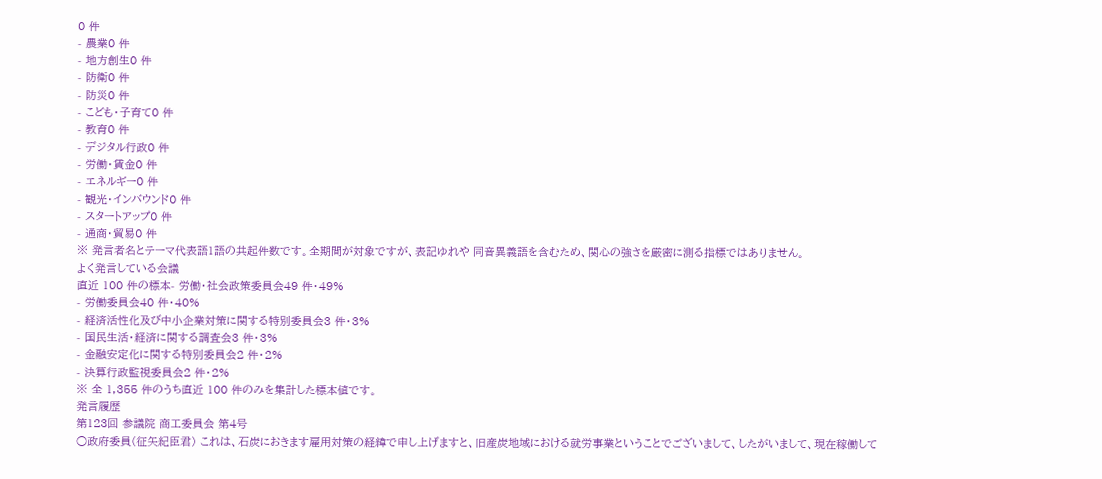0 件
- 農業0 件
- 地方創生0 件
- 防衛0 件
- 防災0 件
- こども・子育て0 件
- 教育0 件
- デジタル行政0 件
- 労働・賃金0 件
- エネルギー0 件
- 観光・インバウンド0 件
- スタートアップ0 件
- 通商・貿易0 件
※ 発言者名とテーマ代表語1語の共起件数です。全期間が対象ですが、表記ゆれや 同音異義語を含むため、関心の強さを厳密に測る指標ではありません。
よく発言している会議
直近 100 件の標本- 労働・社会政策委員会49 件・49%
- 労働委員会40 件・40%
- 経済活性化及び中小企業対策に関する特別委員会3 件・3%
- 国民生活・経済に関する調査会3 件・3%
- 金融安定化に関する特別委員会2 件・2%
- 決算行政監視委員会2 件・2%
※ 全 1,355 件のうち直近 100 件のみを集計した標本値です。
発言履歴
第123回 参議院 商工委員会 第4号
○政府委員(征矢紀臣君) これは、石炭におきます雇用対策の経緯で申し上げますと、旧産炭地域における就労事業ということでございまして、したがいまして、現在稼働して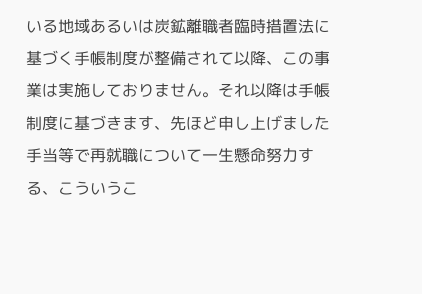いる地域あるいは炭鉱離職者臨時措置法に基づく手帳制度が整備されて以降、この事業は実施しておりません。それ以降は手帳制度に基づきます、先ほど申し上げました手当等で再就職について一生懸命努力する、こういうこ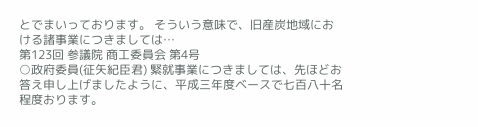とでまいっております。 そういう意味で、旧産炭地域における諸事業につきましては…
第123回 参議院 商工委員会 第4号
○政府委員(征矢紀臣君) 緊就事業につきましては、先ほどお答え申し上げましたように、平成三年度ベースで七百八十名程度おります。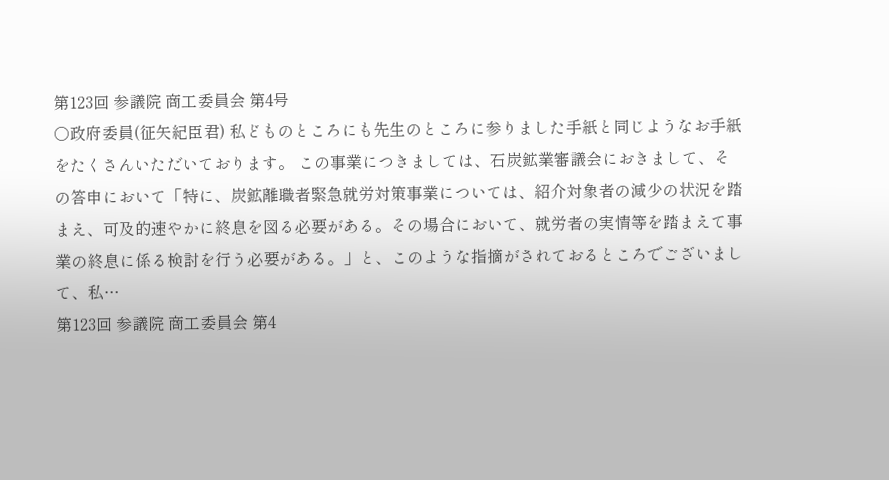第123回 参議院 商工委員会 第4号
○政府委員(征矢紀臣君) 私どものところにも先生のところに参りました手紙と同じようなお手紙をたくさんいただいております。 この事業につきましては、石炭鉱業審議会におきまして、その答申において「特に、炭鉱離職者緊急就労対策事業については、紹介対象者の減少の状況を踏まえ、可及的速やかに終息を図る必要がある。その場合において、就労者の実情等を踏まえて事業の終息に係る検討を行う必要がある。」と、このような指摘がされておるところでございまして、私…
第123回 参議院 商工委員会 第4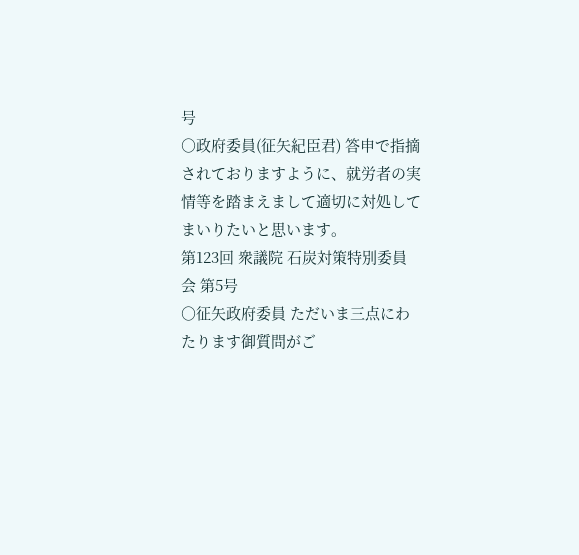号
○政府委員(征矢紀臣君) 答申で指摘されておりますように、就労者の実情等を踏まえまして適切に対処してまいりたいと思います。
第123回 衆議院 石炭対策特別委員会 第5号
○征矢政府委員 ただいま三点にわたります御質問がご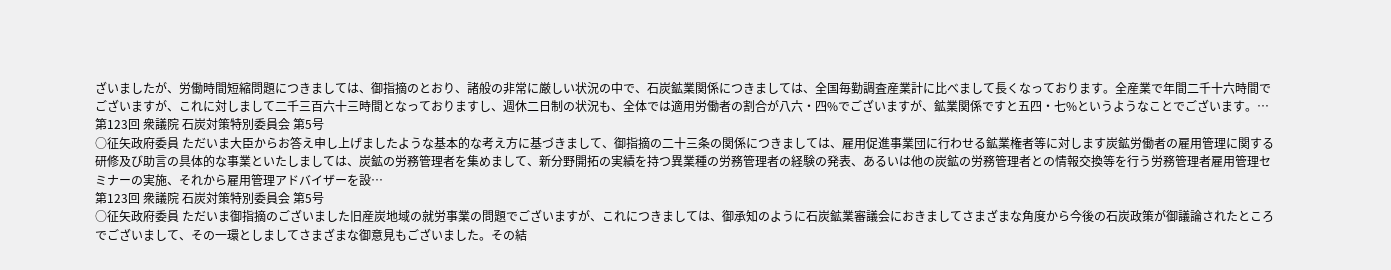ざいましたが、労働時間短縮問題につきましては、御指摘のとおり、諸般の非常に厳しい状況の中で、石炭鉱業関係につきましては、全国毎勤調査産業計に比べまして長くなっております。全産業で年間二千十六時間でございますが、これに対しまして二千三百六十三時間となっておりますし、週休二日制の状況も、全体では適用労働者の割合が八六・四%でございますが、鉱業関係ですと五四・七%というようなことでございます。…
第123回 衆議院 石炭対策特別委員会 第5号
○征矢政府委員 ただいま大臣からお答え申し上げましたような基本的な考え方に基づきまして、御指摘の二十三条の関係につきましては、雇用促進事業団に行わせる鉱業権者等に対します炭鉱労働者の雇用管理に関する研修及び助言の具体的な事業といたしましては、炭鉱の労務管理者を集めまして、新分野開拓の実績を持つ異業種の労務管理者の経験の発表、あるいは他の炭鉱の労務管理者との情報交換等を行う労務管理者雇用管理セミナーの実施、それから雇用管理アドバイザーを設…
第123回 衆議院 石炭対策特別委員会 第5号
○征矢政府委員 ただいま御指摘のございました旧産炭地域の就労事業の問題でございますが、これにつきましては、御承知のように石炭鉱業審議会におきましてさまざまな角度から今後の石炭政策が御議論されたところでございまして、その一環としましてさまざまな御意見もございました。その結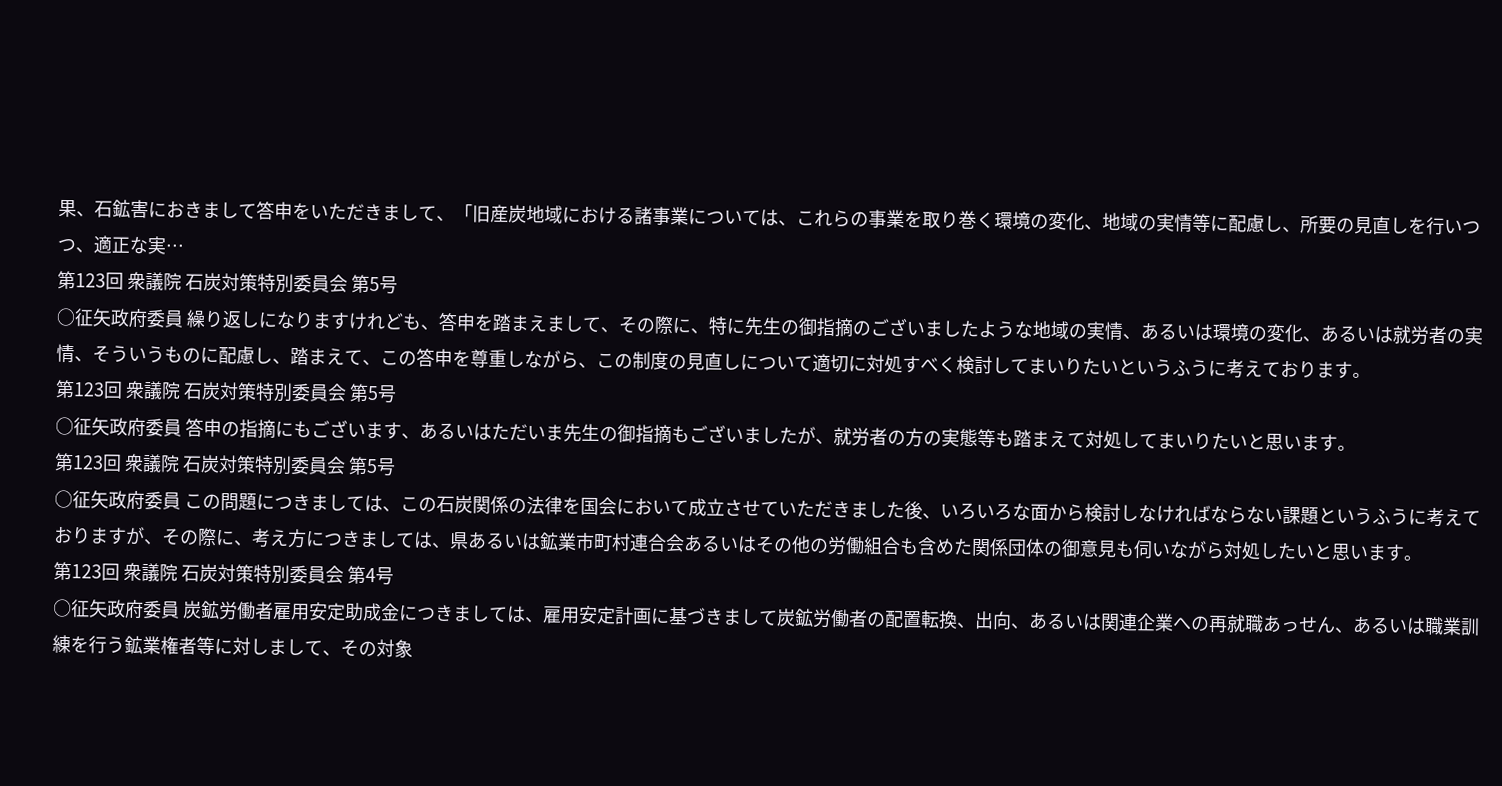果、石鉱害におきまして答申をいただきまして、「旧産炭地域における諸事業については、これらの事業を取り巻く環境の変化、地域の実情等に配慮し、所要の見直しを行いつつ、適正な実…
第123回 衆議院 石炭対策特別委員会 第5号
○征矢政府委員 繰り返しになりますけれども、答申を踏まえまして、その際に、特に先生の御指摘のございましたような地域の実情、あるいは環境の変化、あるいは就労者の実情、そういうものに配慮し、踏まえて、この答申を尊重しながら、この制度の見直しについて適切に対処すべく検討してまいりたいというふうに考えております。
第123回 衆議院 石炭対策特別委員会 第5号
○征矢政府委員 答申の指摘にもございます、あるいはただいま先生の御指摘もございましたが、就労者の方の実態等も踏まえて対処してまいりたいと思います。
第123回 衆議院 石炭対策特別委員会 第5号
○征矢政府委員 この問題につきましては、この石炭関係の法律を国会において成立させていただきました後、いろいろな面から検討しなければならない課題というふうに考えておりますが、その際に、考え方につきましては、県あるいは鉱業市町村連合会あるいはその他の労働組合も含めた関係団体の御意見も伺いながら対処したいと思います。
第123回 衆議院 石炭対策特別委員会 第4号
○征矢政府委員 炭鉱労働者雇用安定助成金につきましては、雇用安定計画に基づきまして炭鉱労働者の配置転換、出向、あるいは関連企業への再就職あっせん、あるいは職業訓練を行う鉱業権者等に対しまして、その対象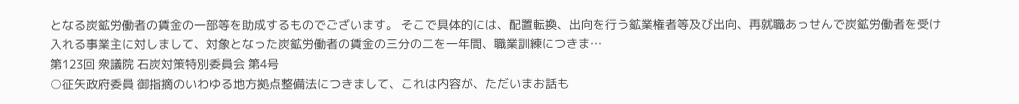となる炭鉱労働者の賃金の一部等を助成するものでございます。 そこで具体的には、配置転換、出向を行う鉱業権者等及び出向、再就職あっせんで炭鉱労働者を受け入れる事業主に対しまして、対象となった炭鉱労働者の賃金の三分の二を一年間、職業訓練につきま…
第123回 衆議院 石炭対策特別委員会 第4号
○征矢政府委員 御指摘のいわゆる地方拠点整備法につきまして、これは内容が、ただいまお話も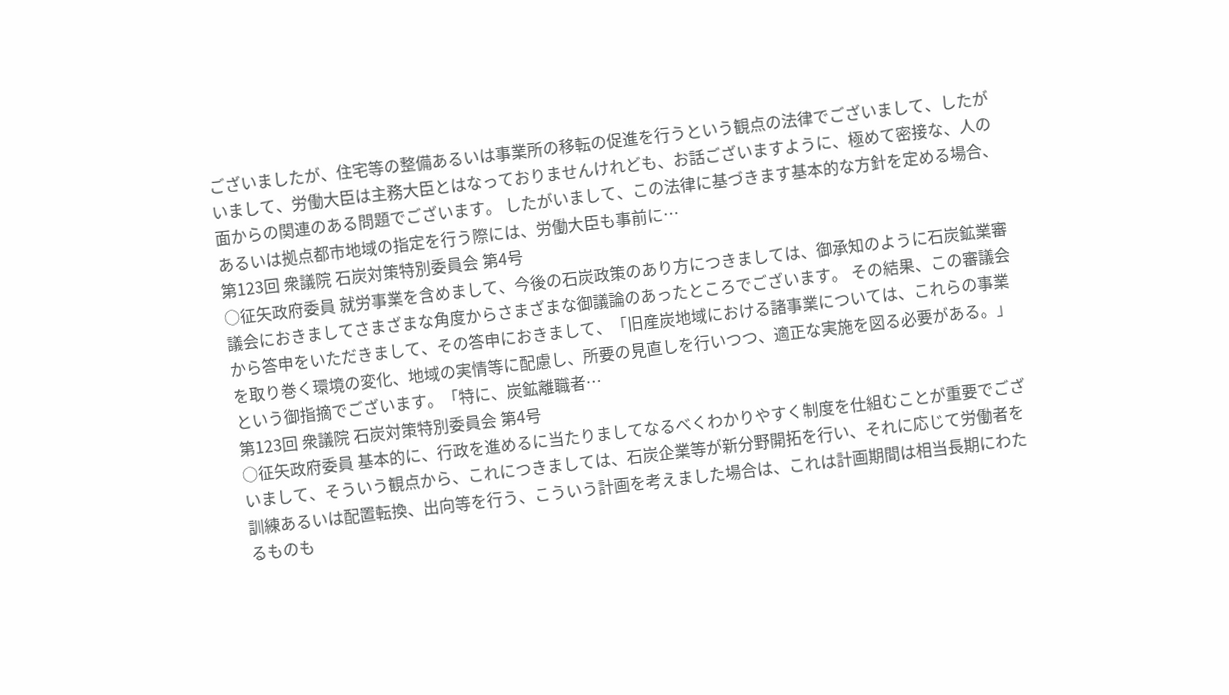ございましたが、住宅等の整備あるいは事業所の移転の促進を行うという観点の法律でございまして、したがいまして、労働大臣は主務大臣とはなっておりませんけれども、お話ございますように、極めて密接な、人の面からの関連のある問題でございます。 したがいまして、この法律に基づきます基本的な方針を定める場合、あるいは拠点都市地域の指定を行う際には、労働大臣も事前に…
第123回 衆議院 石炭対策特別委員会 第4号
○征矢政府委員 就労事業を含めまして、今後の石炭政策のあり方につきましては、御承知のように石炭鉱業審議会におきましてさまざまな角度からさまざまな御議論のあったところでございます。 その結果、この審議会から答申をいただきまして、その答申におきまして、「旧産炭地域における諸事業については、これらの事業を取り巻く環境の変化、地域の実情等に配慮し、所要の見直しを行いつつ、適正な実施を図る必要がある。」という御指摘でございます。「特に、炭鉱離職者…
第123回 衆議院 石炭対策特別委員会 第4号
○征矢政府委員 基本的に、行政を進めるに当たりましてなるべくわかりやすく制度を仕組むことが重要でございまして、そういう観点から、これにつきましては、石炭企業等が新分野開拓を行い、それに応じて労働者を訓練あるいは配置転換、出向等を行う、こういう計画を考えました場合は、これは計画期間は相当長期にわたるものも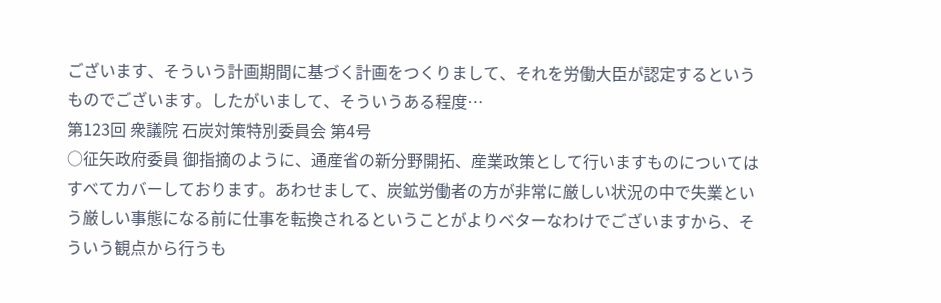ございます、そういう計画期間に基づく計画をつくりまして、それを労働大臣が認定するというものでございます。したがいまして、そういうある程度…
第123回 衆議院 石炭対策特別委員会 第4号
○征矢政府委員 御指摘のように、通産省の新分野開拓、産業政策として行いますものについてはすべてカバーしております。あわせまして、炭鉱労働者の方が非常に厳しい状況の中で失業という厳しい事態になる前に仕事を転換されるということがよりベターなわけでございますから、そういう観点から行うも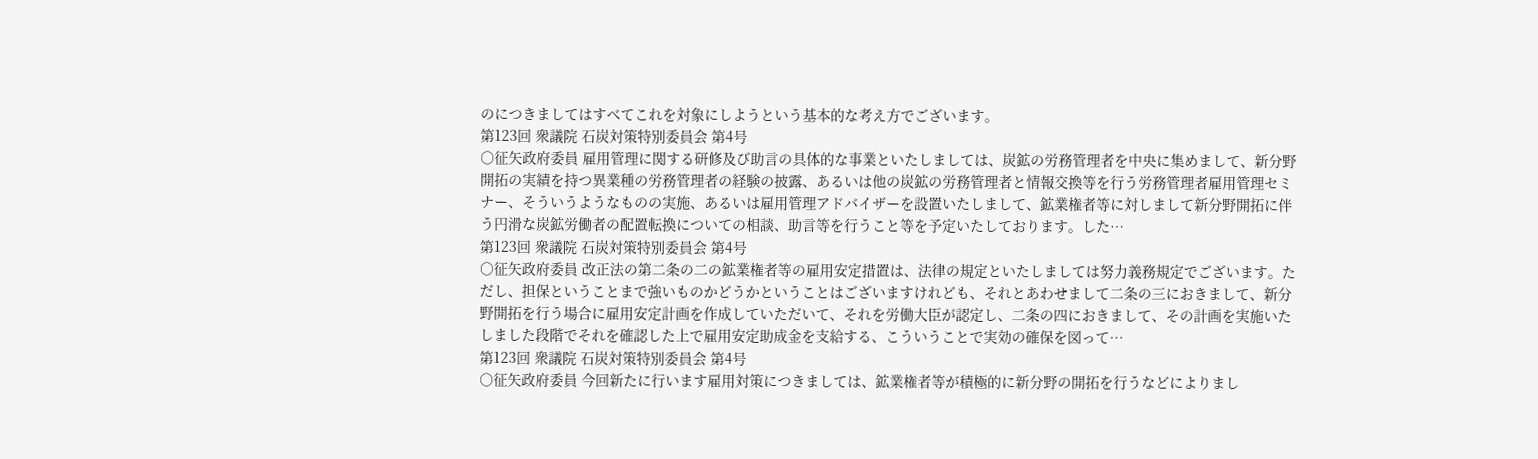のにつきましてはすべてこれを対象にしようという基本的な考え方でございます。
第123回 衆議院 石炭対策特別委員会 第4号
○征矢政府委員 雇用管理に関する研修及び助言の具体的な事業といたしましては、炭鉱の労務管理者を中央に集めまして、新分野開拓の実績を持つ異業種の労務管理者の経験の披露、あるいは他の炭鉱の労務管理者と情報交換等を行う労務管理者雇用管理セミナー、そういうようなものの実施、あるいは雇用管理アドバイザーを設置いたしまして、鉱業権者等に対しまして新分野開拓に伴う円滑な炭鉱労働者の配置転換についての相談、助言等を行うこと等を予定いたしております。した…
第123回 衆議院 石炭対策特別委員会 第4号
○征矢政府委員 改正法の第二条の二の鉱業権者等の雇用安定措置は、法律の規定といたしましては努力義務規定でございます。ただし、担保ということまで強いものかどうかということはございますけれども、それとあわせまして二条の三におきまして、新分野開拓を行う場合に雇用安定計画を作成していただいて、それを労働大臣が認定し、二条の四におきまして、その計画を実施いたしました段階でそれを確認した上で雇用安定助成金を支給する、こういうことで実効の確保を図って…
第123回 衆議院 石炭対策特別委員会 第4号
○征矢政府委員 今回新たに行います雇用対策につきましては、鉱業権者等が積極的に新分野の開拓を行うなどによりまし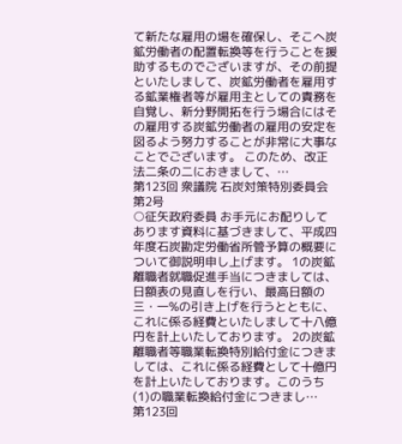て新たな雇用の場を確保し、そこへ炭鉱労働者の配置転換等を行うことを援助するものでございますが、その前提といたしまして、炭鉱労働者を雇用する鉱業権者等が雇用主としての責務を自覚し、新分野開拓を行う場合にはその雇用する炭鉱労働者の雇用の安定を図るよう努力することが非常に大事なことでございます。 このため、改正法二条の二におきまして、…
第123回 衆議院 石炭対策特別委員会 第2号
○征矢政府委員 お手元にお配りしてあります資料に基づきまして、平成四年度石炭勘定労働省所管予算の概要について御説明申し上げます。 1の炭鉱離職者就職促進手当につきましては、日額表の見直しを行い、最高日額の三・一%の引き上げを行うとともに、これに係る経費といたしまして十八億円を計上いたしております。 2の炭鉱離職者等職業転換特別給付金につきましては、これに係る経費として十億円を計上いたしております。このうち(1)の職業転換給付金につきまし…
第123回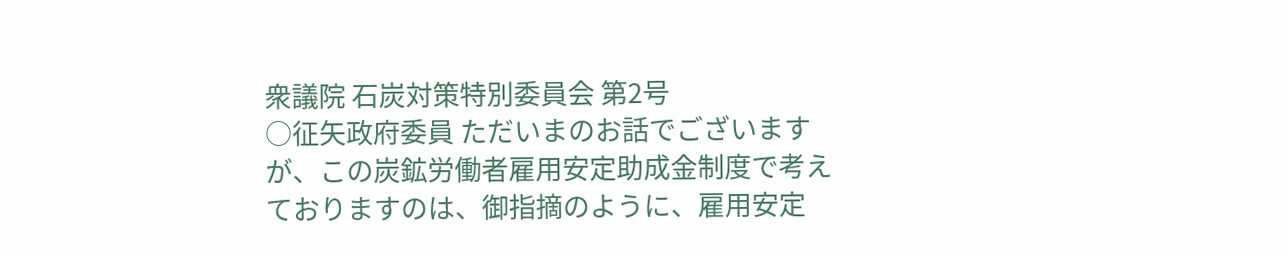衆議院 石炭対策特別委員会 第2号
○征矢政府委員 ただいまのお話でございますが、この炭鉱労働者雇用安定助成金制度で考えておりますのは、御指摘のように、雇用安定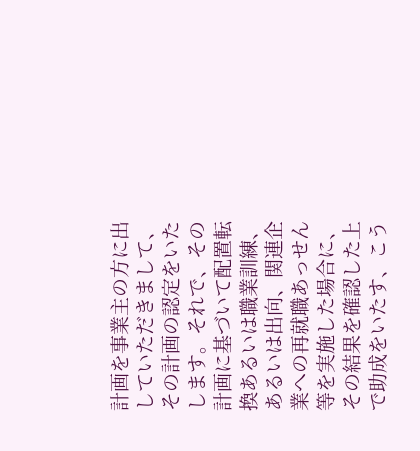計画を事業主の方に出していただきまして、その計画の認定をいたします。それで、その計画に基づいて配置転換あるいは職業訓練、あるいは出向、関連企業への再就職あっせん等を実施した場合に、その結果を確認した上で助成をいたす、こう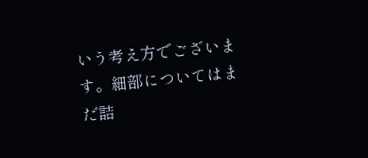いう考え方でございます。細部についてはまだ詰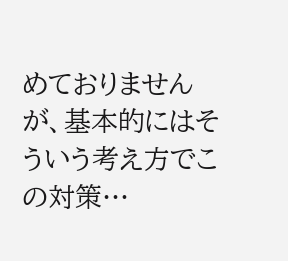めておりませんが、基本的にはそういう考え方でこの対策…